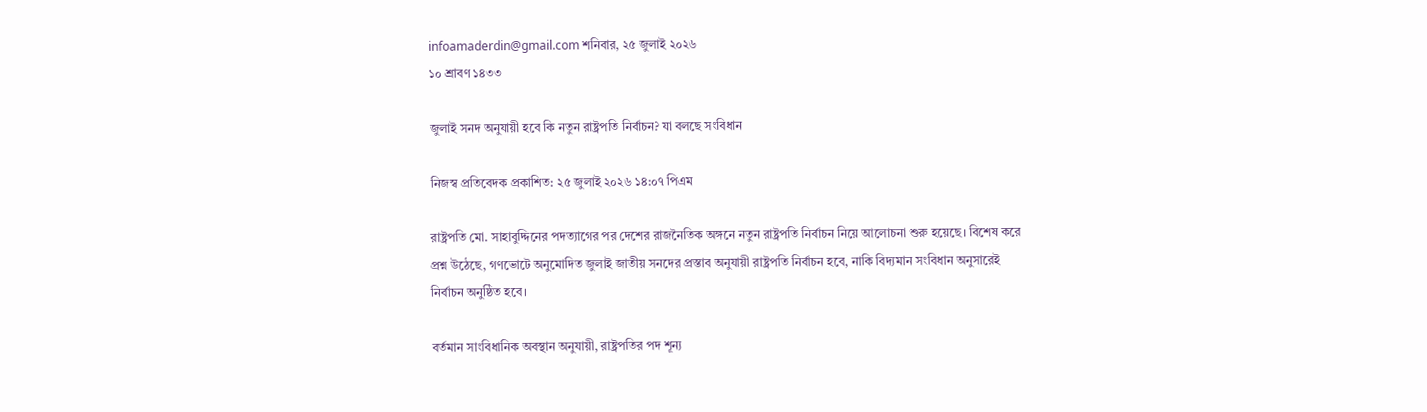infoamaderdin@gmail.com শনিবার, ২৫ জুলাই ২০২৬
১০ শ্রাবণ ১৪৩৩

জুলাই সনদ অনুযায়ী হবে কি নতুন রাষ্ট্রপতি নির্বাচন? যা বলছে সংবিধান

নিজস্ব প্রতিবেদক প্রকাশিত: ২৫ জুলাই ২০২৬ ১৪:০৭ পিএম

রাষ্ট্রপতি মো. সাহাবুদ্দিনের পদত্যাগের পর দেশের রাজনৈতিক অঙ্গনে নতুন রাষ্ট্রপতি নির্বাচন নিয়ে আলোচনা শুরু হয়েছে। বিশেষ করে প্রশ্ন উঠেছে, গণভোটে অনুমোদিত জুলাই জাতীয় সনদের প্রস্তাব অনুযায়ী রাষ্ট্রপতি নির্বাচন হবে, নাকি বিদ্যমান সংবিধান অনুসারেই নির্বাচন অনুষ্ঠিত হবে।

বর্তমান সাংবিধানিক অবস্থান অনুযায়ী, রাষ্ট্রপতির পদ শূন্য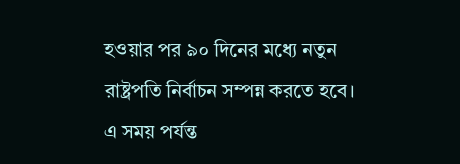হওয়ার পর ৯০ দিনের মধ্যে নতুন রাষ্ট্রপতি নির্বাচন সম্পন্ন করতে হবে। এ সময় পর্যন্ত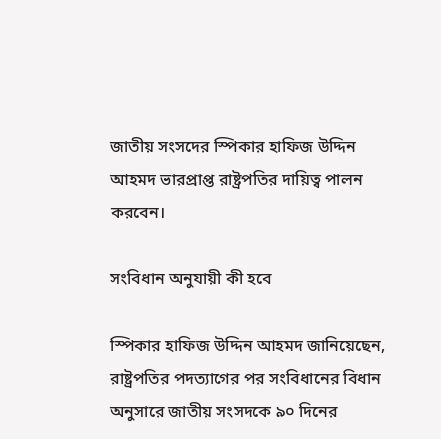জাতীয় সংসদের স্পিকার হাফিজ উদ্দিন আহমদ ভারপ্রাপ্ত রাষ্ট্রপতির দায়িত্ব পালন করবেন।

সংবিধান অনুযায়ী কী হবে

স্পিকার হাফিজ উদ্দিন আহমদ জানিয়েছেন, রাষ্ট্রপতির পদত্যাগের পর সংবিধানের বিধান অনুসারে জাতীয় সংসদকে ৯০ দিনের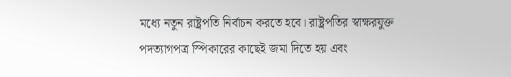মধ্যে নতুন রাষ্ট্রপতি নির্বাচন করতে হবে। রাষ্ট্রপতির স্বাক্ষরযুক্ত পদত্যাগপত্র স্পিকারের কাছেই জমা দিতে হয় এবং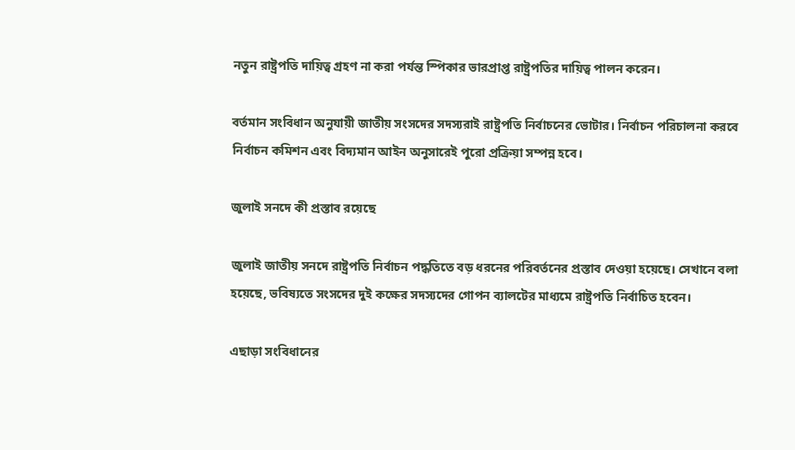নতুন রাষ্ট্রপতি দায়িত্ব গ্রহণ না করা পর্যন্ত স্পিকার ভারপ্রাপ্ত রাষ্ট্রপতির দায়িত্ব পালন করেন।

বর্তমান সংবিধান অনুযায়ী জাতীয় সংসদের সদস্যরাই রাষ্ট্রপতি নির্বাচনের ভোটার। নির্বাচন পরিচালনা করবে নির্বাচন কমিশন এবং বিদ্যমান আইন অনুসারেই পুরো প্রক্রিয়া সম্পন্ন হবে।

জুলাই সনদে কী প্রস্তাব রয়েছে

জুলাই জাতীয় সনদে রাষ্ট্রপতি নির্বাচন পদ্ধতিতে বড় ধরনের পরিবর্তনের প্রস্তাব দেওয়া হয়েছে। সেখানে বলা হয়েছে, ভবিষ্যতে সংসদের দুই কক্ষের সদস্যদের গোপন ব্যালটের মাধ্যমে রাষ্ট্রপতি নির্বাচিত হবেন।

এছাড়া সংবিধানের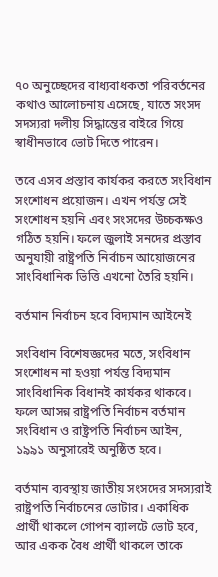৭০ অনুচ্ছেদের বাধ্যবাধকতা পরিবর্তনের কথাও আলোচনায় এসেছে, যাতে সংসদ সদস্যরা দলীয় সিদ্ধান্তের বাইরে গিয়ে স্বাধীনভাবে ভোট দিতে পারেন।

তবে এসব প্রস্তাব কার্যকর করতে সংবিধান সংশোধন প্রয়োজন। এখন পর্যন্ত সেই সংশোধন হয়নি এবং সংসদের উচ্চকক্ষও গঠিত হয়নি। ফলে জুলাই সনদের প্রস্তাব অনুযায়ী রাষ্ট্রপতি নির্বাচন আয়োজনের সাংবিধানিক ভিত্তি এখনো তৈরি হয়নি।

বর্তমান নির্বাচন হবে বিদ্যমান আইনেই

সংবিধান বিশেষজ্ঞদের মতে, সংবিধান সংশোধন না হওয়া পর্যন্ত বিদ্যমান সাংবিধানিক বিধানই কার্যকর থাকবে। ফলে আসন্ন রাষ্ট্রপতি নির্বাচন বর্তমান সংবিধান ও রাষ্ট্রপতি নির্বাচন আইন, ১৯৯১ অনুসারেই অনুষ্ঠিত হবে।

বর্তমান ব্যবস্থায় জাতীয় সংসদের সদস্যরাই রাষ্ট্রপতি নির্বাচনের ভোটার। একাধিক প্রার্থী থাকলে গোপন ব্যালটে ভোট হবে, আর একক বৈধ প্রার্থী থাকলে তাকে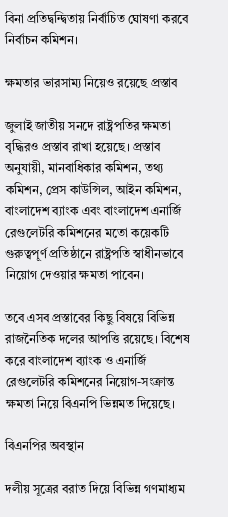বিনা প্রতিদ্বন্দ্বিতায় নির্বাচিত ঘোষণা করবে নির্বাচন কমিশন।

ক্ষমতার ভারসাম্য নিয়েও রয়েছে প্রস্তাব

জুলাই জাতীয় সনদে রাষ্ট্রপতির ক্ষমতা বৃদ্ধিরও প্রস্তাব রাখা হয়েছে। প্রস্তাব অনুযায়ী, মানবাধিকার কমিশন, তথ্য কমিশন, প্রেস কাউন্সিল, আইন কমিশন, বাংলাদেশ ব্যাংক এবং বাংলাদেশ এনার্জি রেগুলেটরি কমিশনের মতো কয়েকটি গুরুত্বপূর্ণ প্রতিষ্ঠানে রাষ্ট্রপতি স্বাধীনভাবে নিয়োগ দেওয়ার ক্ষমতা পাবেন।

তবে এসব প্রস্তাবের কিছু বিষয়ে বিভিন্ন রাজনৈতিক দলের আপত্তি রয়েছে। বিশেষ করে বাংলাদেশ ব্যাংক ও এনার্জি রেগুলেটরি কমিশনের নিয়োগ-সংক্রান্ত ক্ষমতা নিয়ে বিএনপি ভিন্নমত দিয়েছে।

বিএনপির অবস্থান

দলীয় সূত্রের বরাত দিয়ে বিভিন্ন গণমাধ্যম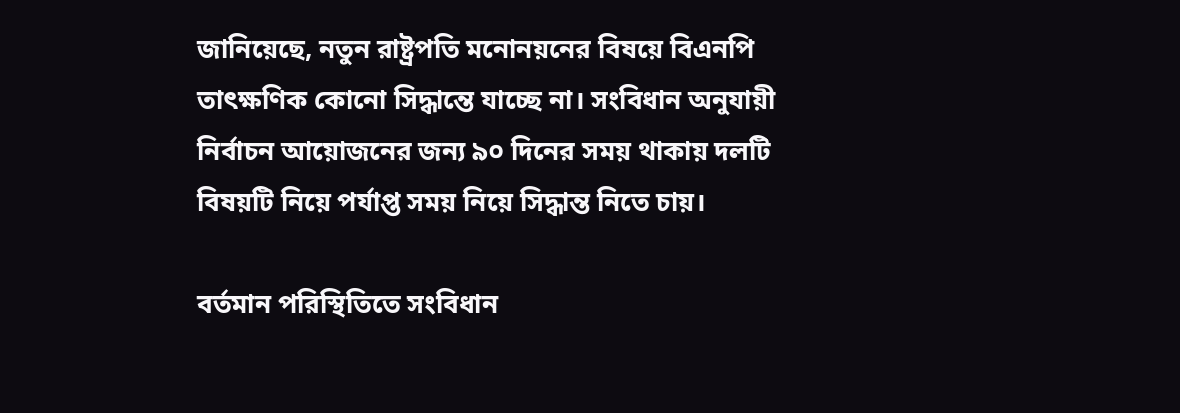জানিয়েছে, নতুন রাষ্ট্রপতি মনোনয়নের বিষয়ে বিএনপি তাৎক্ষণিক কোনো সিদ্ধান্তে যাচ্ছে না। সংবিধান অনুযায়ী নির্বাচন আয়োজনের জন্য ৯০ দিনের সময় থাকায় দলটি বিষয়টি নিয়ে পর্যাপ্ত সময় নিয়ে সিদ্ধান্ত নিতে চায়।

বর্তমান পরিস্থিতিতে সংবিধান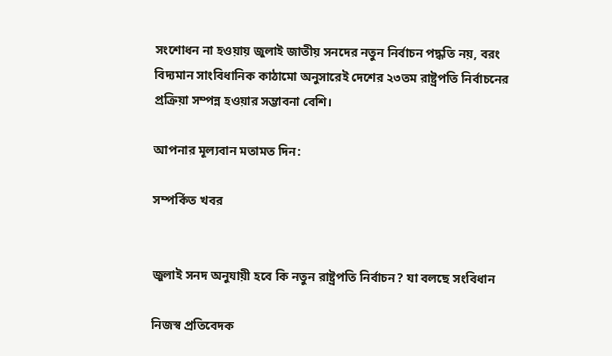সংশোধন না হওয়ায় জুলাই জাতীয় সনদের নতুন নির্বাচন পদ্ধতি নয়, বরং বিদ্যমান সাংবিধানিক কাঠামো অনুসারেই দেশের ২৩তম রাষ্ট্রপতি নির্বাচনের প্রক্রিয়া সম্পন্ন হওয়ার সম্ভাবনা বেশি।

আপনার মূল্যবান মতামত দিন:

সম্পর্কিত খবর


জুলাই সনদ অনুযায়ী হবে কি নতুন রাষ্ট্রপতি নির্বাচন? যা বলছে সংবিধান

নিজস্ব প্রতিবেদক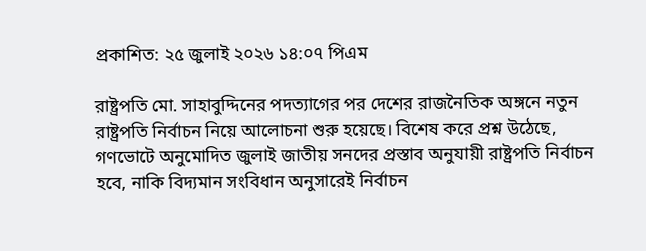প্রকাশিত: ২৫ জুলাই ২০২৬ ১৪:০৭ পিএম

রাষ্ট্রপতি মো. সাহাবুদ্দিনের পদত্যাগের পর দেশের রাজনৈতিক অঙ্গনে নতুন রাষ্ট্রপতি নির্বাচন নিয়ে আলোচনা শুরু হয়েছে। বিশেষ করে প্রশ্ন উঠেছে, গণভোটে অনুমোদিত জুলাই জাতীয় সনদের প্রস্তাব অনুযায়ী রাষ্ট্রপতি নির্বাচন হবে, নাকি বিদ্যমান সংবিধান অনুসারেই নির্বাচন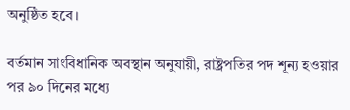অনুষ্ঠিত হবে।

বর্তমান সাংবিধানিক অবস্থান অনুযায়ী, রাষ্ট্রপতির পদ শূন্য হওয়ার পর ৯০ দিনের মধ্যে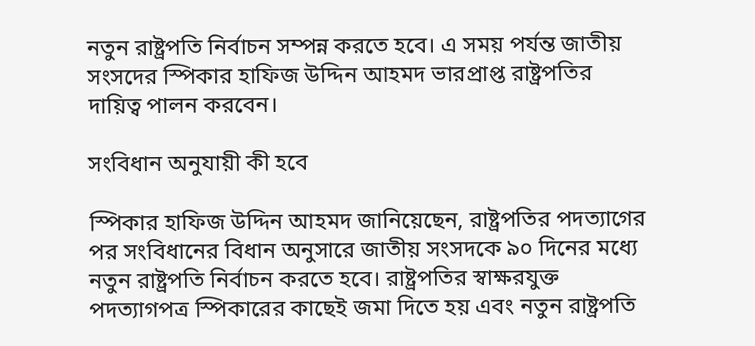নতুন রাষ্ট্রপতি নির্বাচন সম্পন্ন করতে হবে। এ সময় পর্যন্ত জাতীয় সংসদের স্পিকার হাফিজ উদ্দিন আহমদ ভারপ্রাপ্ত রাষ্ট্রপতির দায়িত্ব পালন করবেন।

সংবিধান অনুযায়ী কী হবে

স্পিকার হাফিজ উদ্দিন আহমদ জানিয়েছেন, রাষ্ট্রপতির পদত্যাগের পর সংবিধানের বিধান অনুসারে জাতীয় সংসদকে ৯০ দিনের মধ্যে নতুন রাষ্ট্রপতি নির্বাচন করতে হবে। রাষ্ট্রপতির স্বাক্ষরযুক্ত পদত্যাগপত্র স্পিকারের কাছেই জমা দিতে হয় এবং নতুন রাষ্ট্রপতি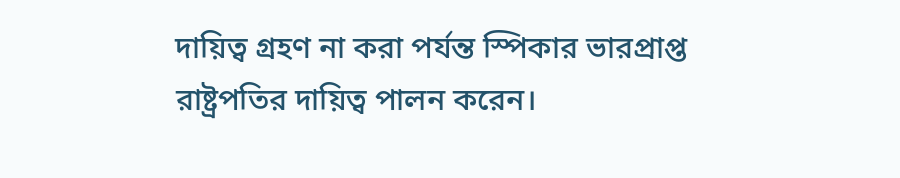দায়িত্ব গ্রহণ না করা পর্যন্ত স্পিকার ভারপ্রাপ্ত রাষ্ট্রপতির দায়িত্ব পালন করেন।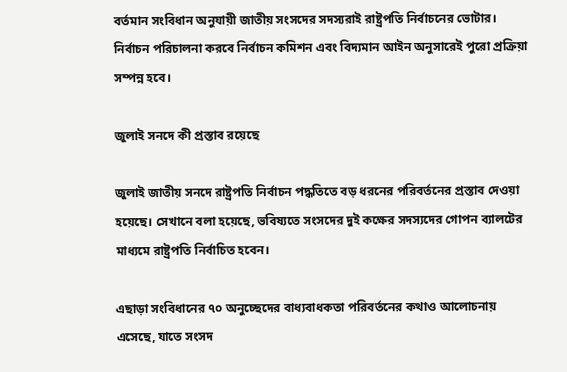বর্তমান সংবিধান অনুযায়ী জাতীয় সংসদের সদস্যরাই রাষ্ট্রপতি নির্বাচনের ভোটার। নির্বাচন পরিচালনা করবে নির্বাচন কমিশন এবং বিদ্যমান আইন অনুসারেই পুরো প্রক্রিয়া সম্পন্ন হবে।

জুলাই সনদে কী প্রস্তাব রয়েছে

জুলাই জাতীয় সনদে রাষ্ট্রপতি নির্বাচন পদ্ধতিতে বড় ধরনের পরিবর্তনের প্রস্তাব দেওয়া হয়েছে। সেখানে বলা হয়েছে, ভবিষ্যতে সংসদের দুই কক্ষের সদস্যদের গোপন ব্যালটের মাধ্যমে রাষ্ট্রপতি নির্বাচিত হবেন।

এছাড়া সংবিধানের ৭০ অনুচ্ছেদের বাধ্যবাধকতা পরিবর্তনের কথাও আলোচনায় এসেছে, যাতে সংসদ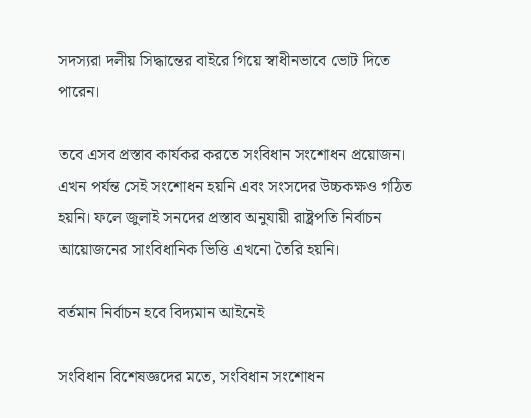সদস্যরা দলীয় সিদ্ধান্তের বাইরে গিয়ে স্বাধীনভাবে ভোট দিতে পারেন।

তবে এসব প্রস্তাব কার্যকর করতে সংবিধান সংশোধন প্রয়োজন। এখন পর্যন্ত সেই সংশোধন হয়নি এবং সংসদের উচ্চকক্ষও গঠিত হয়নি। ফলে জুলাই সনদের প্রস্তাব অনুযায়ী রাষ্ট্রপতি নির্বাচন আয়োজনের সাংবিধানিক ভিত্তি এখনো তৈরি হয়নি।

বর্তমান নির্বাচন হবে বিদ্যমান আইনেই

সংবিধান বিশেষজ্ঞদের মতে, সংবিধান সংশোধন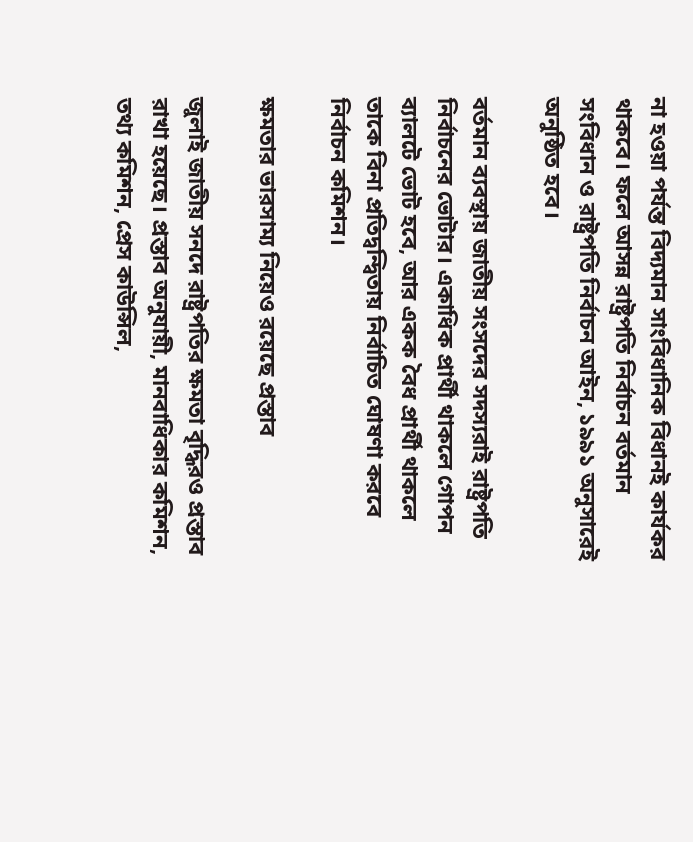না হওয়া পর্যন্ত বিদ্যমান সাংবিধানিক বিধানই কার্যকর থাকবে। ফলে আসন্ন রাষ্ট্রপতি নির্বাচন বর্তমান সংবিধান ও রাষ্ট্রপতি নির্বাচন আইন, ১৯৯১ অনুসারেই অনুষ্ঠিত হবে।

বর্তমান ব্যবস্থায় জাতীয় সংসদের সদস্যরাই রাষ্ট্রপতি নির্বাচনের ভোটার। একাধিক প্রার্থী থাকলে গোপন ব্যালটে ভোট হবে, আর একক বৈধ প্রার্থী থাকলে তাকে বিনা প্রতিদ্বন্দ্বিতায় নির্বাচিত ঘোষণা করবে নির্বাচন কমিশন।

ক্ষমতার ভারসাম্য নিয়েও রয়েছে প্রস্তাব

জুলাই জাতীয় সনদে রাষ্ট্রপতির ক্ষমতা বৃদ্ধিরও প্রস্তাব রাখা হয়েছে। প্রস্তাব অনুযায়ী, মানবাধিকার কমিশন, তথ্য কমিশন, প্রেস কাউন্সিল,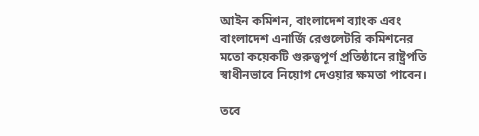আইন কমিশন, বাংলাদেশ ব্যাংক এবং বাংলাদেশ এনার্জি রেগুলেটরি কমিশনের মতো কয়েকটি গুরুত্বপূর্ণ প্রতিষ্ঠানে রাষ্ট্রপতি স্বাধীনভাবে নিয়োগ দেওয়ার ক্ষমতা পাবেন।

তবে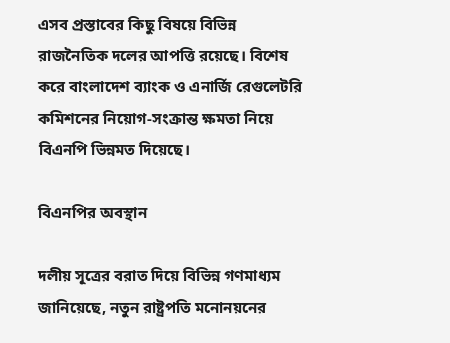এসব প্রস্তাবের কিছু বিষয়ে বিভিন্ন রাজনৈতিক দলের আপত্তি রয়েছে। বিশেষ করে বাংলাদেশ ব্যাংক ও এনার্জি রেগুলেটরি কমিশনের নিয়োগ-সংক্রান্ত ক্ষমতা নিয়ে বিএনপি ভিন্নমত দিয়েছে।

বিএনপির অবস্থান

দলীয় সূত্রের বরাত দিয়ে বিভিন্ন গণমাধ্যম জানিয়েছে, নতুন রাষ্ট্রপতি মনোনয়নের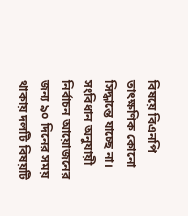বিষয়ে বিএনপি তাৎক্ষণিক কোনো সিদ্ধান্তে যাচ্ছে না। সংবিধান অনুযায়ী নির্বাচন আয়োজনের জন্য ৯০ দিনের সময় থাকায় দলটি বিষয়টি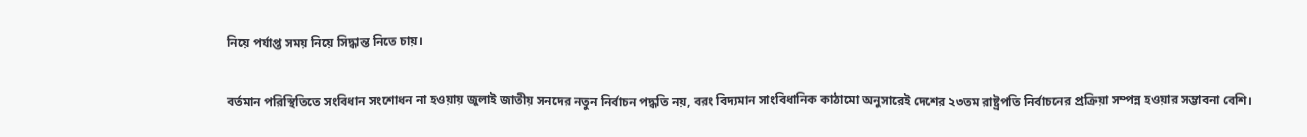নিয়ে পর্যাপ্ত সময় নিয়ে সিদ্ধান্ত নিতে চায়।

বর্তমান পরিস্থিতিতে সংবিধান সংশোধন না হওয়ায় জুলাই জাতীয় সনদের নতুন নির্বাচন পদ্ধতি নয়, বরং বিদ্যমান সাংবিধানিক কাঠামো অনুসারেই দেশের ২৩তম রাষ্ট্রপতি নির্বাচনের প্রক্রিয়া সম্পন্ন হওয়ার সম্ভাবনা বেশি।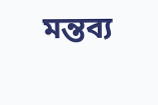মন্তব্য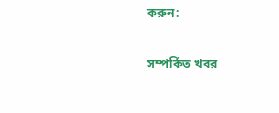করুন:

সম্পর্কিত খবর